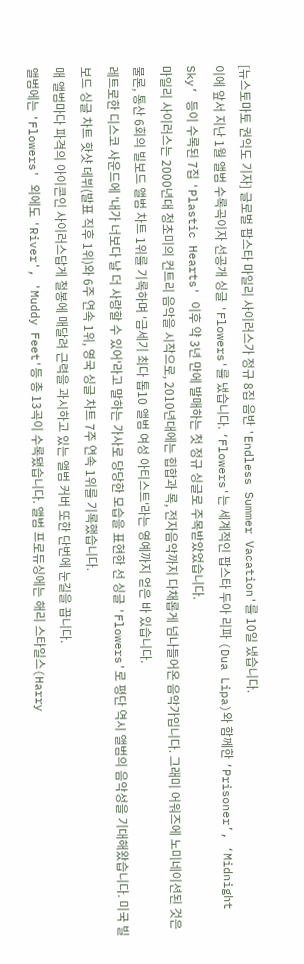[뉴스토마토 권익도 기자] 글로벌 팝스타 마일리 사이러스가 정규 8집 음반 'Endless Summer Vacation'를 10일 냈습니다.
이에 앞서 지난 1월 앨범 수록곡이자 선공개 싱글 'Flowers'를 냈습니다. ‘Flowers'는 세계적인 팝스타 두아 리파 (Dua Lipa)와 함께한 ‘Prisoner’, ‘Midnight Sky’ 등이 수록된 7집 'Plastic Hearts' 이후 약 3년 만에 발매하는 첫 정규 싱글로 주목받았었습니다.
마일리 사이러스는 2000년대 청초미의 컨트리 음악을 시작으로, 2010년대에는 힙합과 록, 전자음악까지 다채롭게 넘나들어온 음악가입니다. 그래미 어워즈에 노미네이션된 것은 물론, 통산 6회의 빌보드 앨범 차트 1위를 기록하며 '금세기 최다 톱10 앨범 여성 아티스트'라는 영예까지 얻은 바 있습니다.
레트로한 디스코 사운드에 '내가 너보다 날 더 사랑할 수 있어'라고 말하는 가사로 당당한 모습을 표현한 선 싱글 'Flowers'로 평단 역시 앨범의 음악성을 기대해왔습니다. 미국 빌보드 싱글 차트 핫샷 데뷔(발표 직후 1위)와 6주 연속 1위, 영국 싱글 차트 7주 연속 1위를 기록했습니다.
매 앨범마다 파격의 아이콘인 사이러스답게 철봉에 매달려 근력을 과시하고 있는 앨범 커버 또한 단번에 눈길을 끕니다.
앨범에는 'Flowers' 외에도 'River', 'Muddy Feet'등 총 13곡이 수록됐습니다. 앨범 프로듀싱에는 해리 스타일스(Harry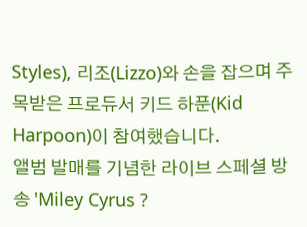Styles), 리조(Lizzo)와 손을 잡으며 주목받은 프로듀서 키드 하푼(Kid Harpoon)이 참여했습니다.
앨범 발매를 기념한 라이브 스페셜 방송 'Miley Cyrus ?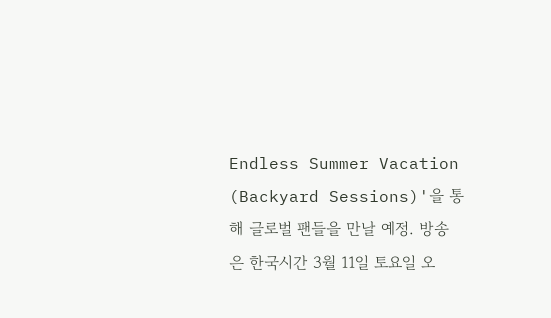Endless Summer Vacation (Backyard Sessions)'을 통해 글로벌 팬들을 만날 예정. 방송은 한국시간 3월 11일 토요일 오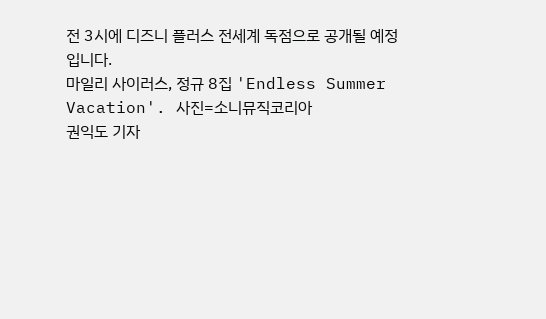전 3시에 디즈니 플러스 전세계 독점으로 공개될 예정입니다.
마일리 사이러스, 정규 8집 'Endless Summer Vacation'. 사진=소니뮤직코리아
권익도 기자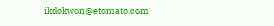ikdokwon@etomato.com